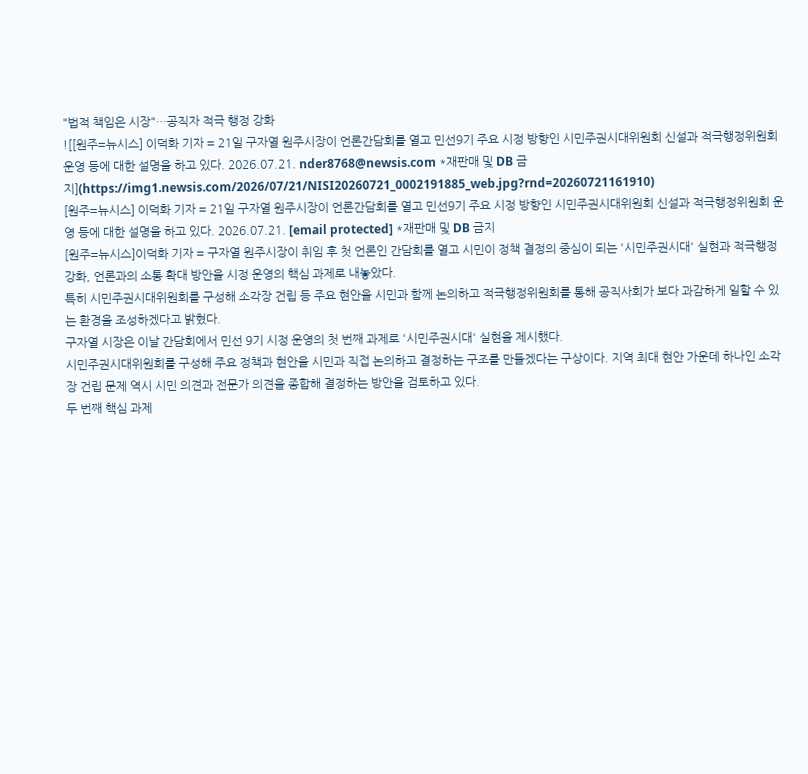"법적 책임은 시장"…공직자 적극 행정 강화
![[원주=뉴시스] 이덕화 기자 = 21일 구자열 원주시장이 언론간담회를 열고 민선9기 주요 시정 방향인 시민주권시대위원회 신설과 적극행정위원회 운영 등에 대한 설명을 하고 있다. 2026.07.21. nder8768@newsis.com *재판매 및 DB 금지](https://img1.newsis.com/2026/07/21/NISI20260721_0002191885_web.jpg?rnd=20260721161910)
[원주=뉴시스] 이덕화 기자 = 21일 구자열 원주시장이 언론간담회를 열고 민선9기 주요 시정 방향인 시민주권시대위원회 신설과 적극행정위원회 운영 등에 대한 설명을 하고 있다. 2026.07.21. [email protected] *재판매 및 DB 금지
[원주=뉴시스]이덕화 기자 = 구자열 원주시장이 취임 후 첫 언론인 간담회를 열고 시민이 정책 결정의 중심이 되는 '시민주권시대' 실현과 적극행정 강화, 언론과의 소통 확대 방안을 시정 운영의 핵심 과제로 내놓았다.
특히 시민주권시대위원회를 구성해 소각장 건립 등 주요 현안을 시민과 함께 논의하고 적극행정위원회를 통해 공직사회가 보다 과감하게 일할 수 있는 환경을 조성하겠다고 밝혔다.
구자열 시장은 이날 간담회에서 민선 9기 시정 운영의 첫 번째 과제로 '시민주권시대' 실현을 제시했다.
시민주권시대위원회를 구성해 주요 정책과 현안을 시민과 직접 논의하고 결정하는 구조를 만들겠다는 구상이다. 지역 최대 현안 가운데 하나인 소각장 건립 문제 역시 시민 의견과 전문가 의견을 종합해 결정하는 방안을 검토하고 있다.
두 번째 핵심 과제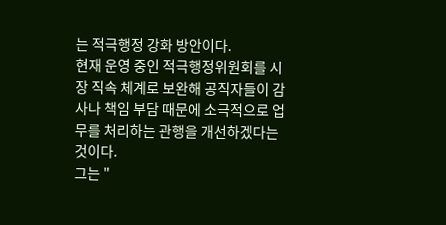는 적극행정 강화 방안이다.
현재 운영 중인 적극행정위원회를 시장 직속 체계로 보완해 공직자들이 감사나 책임 부담 때문에 소극적으로 업무를 처리하는 관행을 개선하겠다는 것이다.
그는 "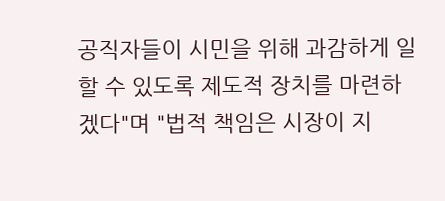공직자들이 시민을 위해 과감하게 일할 수 있도록 제도적 장치를 마련하겠다"며 "법적 책임은 시장이 지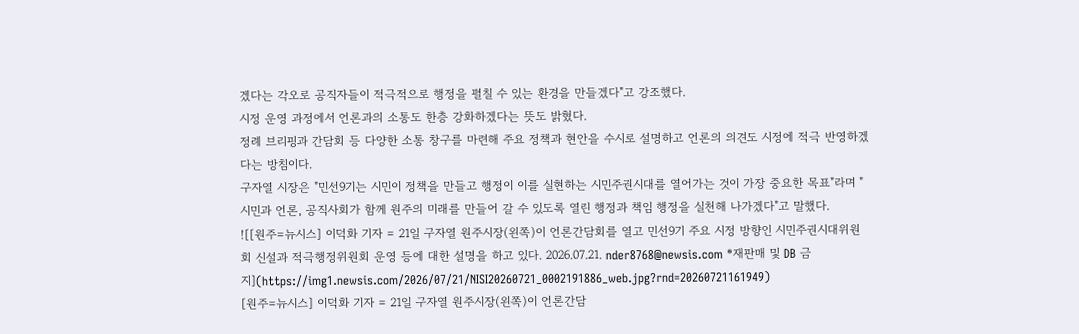겠다는 각오로 공직자들이 적극적으로 행정을 펼칠 수 있는 환경을 만들겠다"고 강조했다.
시정 운영 과정에서 언론과의 소통도 한층 강화하겠다는 뜻도 밝혔다.
정례 브리핑과 간담회 등 다양한 소통 창구를 마련해 주요 정책과 현안을 수시로 설명하고 언론의 의견도 시정에 적극 반영하겠다는 방침이다.
구자열 시장은 "민선9기는 시민이 정책을 만들고 행정이 이를 실현하는 시민주권시대를 열어가는 것이 가장 중요한 목표"라며 "시민과 언론, 공직사회가 함께 원주의 미래를 만들어 갈 수 있도록 열린 행정과 책임 행정을 실천해 나가겠다"고 말했다.
![[원주=뉴시스] 이덕화 기자 = 21일 구자열 원주시장(왼쪽)이 언론간담회를 열고 민선9기 주요 시정 방향인 시민주권시대위원회 신설과 적극행정위원회 운영 등에 대한 설명을 하고 있다. 2026.07.21. nder8768@newsis.com *재판매 및 DB 금지](https://img1.newsis.com/2026/07/21/NISI20260721_0002191886_web.jpg?rnd=20260721161949)
[원주=뉴시스] 이덕화 기자 = 21일 구자열 원주시장(왼쪽)이 언론간담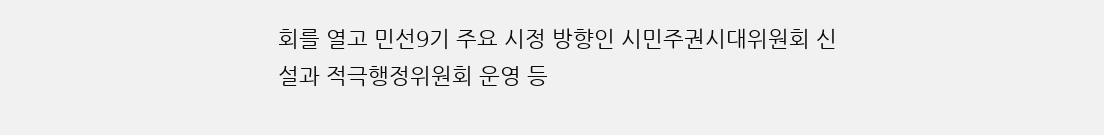회를 열고 민선9기 주요 시정 방향인 시민주권시대위원회 신설과 적극행정위원회 운영 등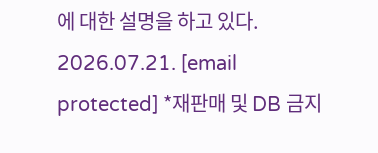에 대한 설명을 하고 있다. 2026.07.21. [email protected] *재판매 및 DB 금지